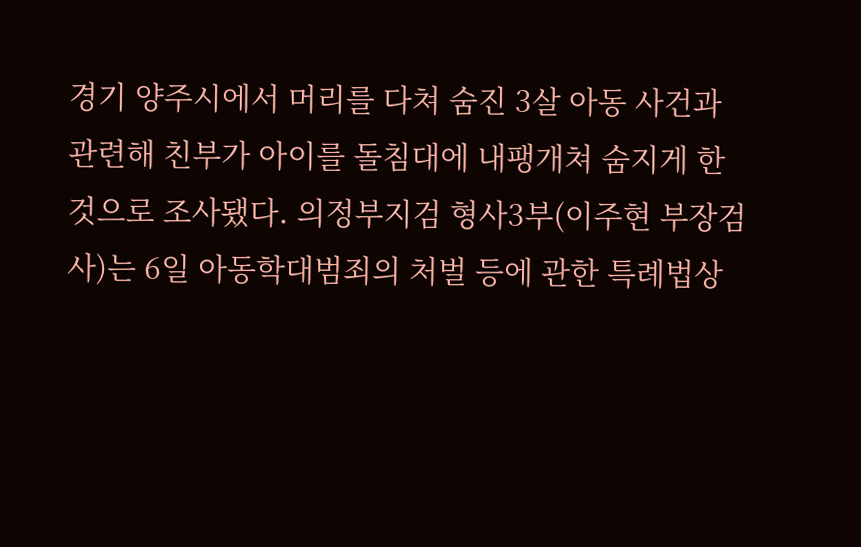경기 양주시에서 머리를 다쳐 숨진 3살 아동 사건과 관련해 친부가 아이를 돌침대에 내팽개쳐 숨지게 한 것으로 조사됐다. 의정부지검 형사3부(이주현 부장검사)는 6일 아동학대범죄의 처벌 등에 관한 특례법상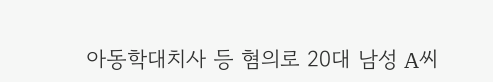아동학대치사 등 혐의로 20대 남성 A씨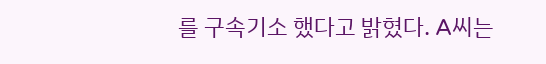를 구속기소 했다고 밝혔다. A씨는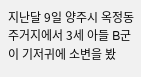지난달 9일 양주시 옥정동 주거지에서 3세 아들 B군이 기저귀에 소변을 봤